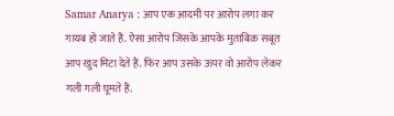Samar Anarya : आप एक आदमी पर आरोप लगा कर गायब हो जाते हैं. ऐसा आरोप जिसके आपके मुताबिक़ सबूत आप खुद मिटा देते हैं. फिर आप उसके ऊपर वो आरोप लेकर गली गली घूमते हैं.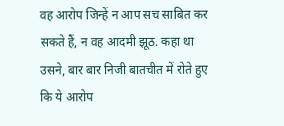वह आरोप जिन्हें न आप सच साबित कर सकते हैं, न वह आदमी झूठ. कहा था उसने, बार बार निजी बातचीत में रोते हुए कि ये आरोप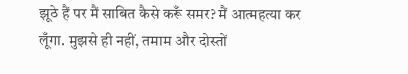झूठे हैं पर मैं साबित कैसे करूँ समर? मैं आत्महत्या कर लूँगा. मुझसे ही नहीं, तमाम और दोस्तों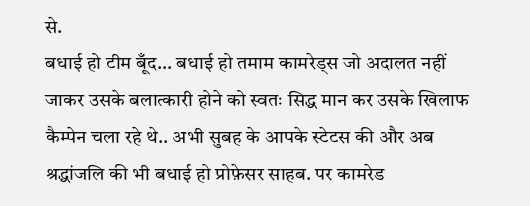से.
बधाई हो टीम बूँद… बधाई हो तमाम कामरेड्स जो अदालत नहीं जाकर उसके बलात्कारी होने को स्वतः सिद्ध मान कर उसके खिलाफ कैम्पेन चला रहे थे.. अभी सुबह के आपके स्टेटस की और अब श्रद्धांजलि की भी बधाई हो प्रोफ़ेसर साहब. पर कामरेड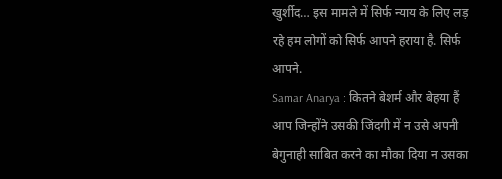खुर्शीद… इस मामले में सिर्फ न्याय के लिए लड़ रहे हम लोगों को सिर्फ आपने हराया है. सिर्फ आपने.
Samar Anarya : कितने बेशर्म और बेहया हैं आप जिन्होंने उसकी जिंदगी में न उसे अपनी बेगुनाही साबित करने का मौका दिया न उसका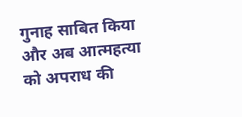गुनाह साबित किया और अब आत्महत्या को अपराध की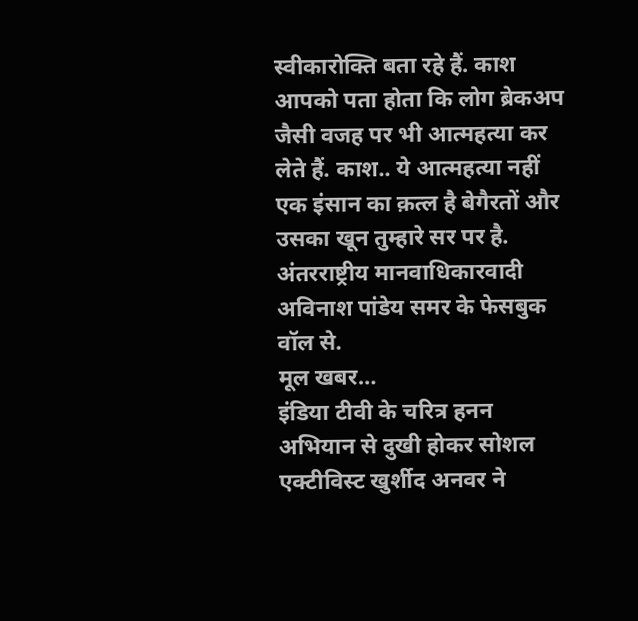स्वीकारोक्ति बता रहे हैं. काश आपको पता होता कि लोग ब्रेकअप जैसी वजह पर भी आत्महत्या कर लेते हैं. काश.. ये आत्महत्या नहीं एक इंसान का क़त्ल है बेगैरतों और उसका खून तुम्हारे सर पर है.
अंतरराष्ट्रीय मानवाधिकारवादी अविनाश पांडेय समर के फेसबुक वॉल से.
मूल खबर…
इंडिया टीवी के चरित्र हनन अभियान से दुखी होकर सोशल एक्टीविस्ट खुर्शीद अनवर ने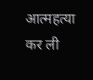आत्महत्या कर ली